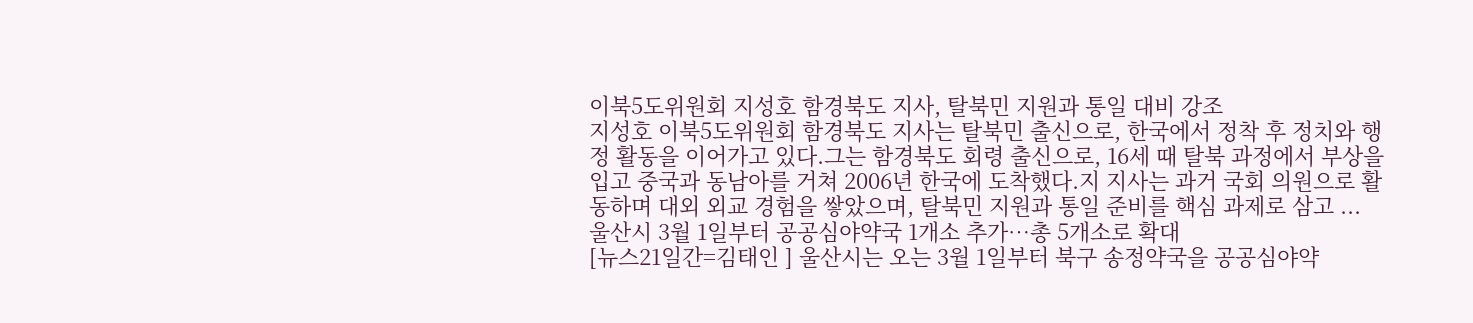이북5도위원회 지성호 함경북도 지사, 탈북민 지원과 통일 대비 강조
지성호 이북5도위원회 함경북도 지사는 탈북민 출신으로, 한국에서 정착 후 정치와 행정 활동을 이어가고 있다.그는 함경북도 회령 출신으로, 16세 때 탈북 과정에서 부상을 입고 중국과 동남아를 거쳐 2006년 한국에 도착했다.지 지사는 과거 국회 의원으로 활동하며 대외 외교 경험을 쌓았으며, 탈북민 지원과 통일 준비를 핵심 과제로 삼고 ...
울산시 3월 1일부터 공공심야약국 1개소 추가…총 5개소로 확대
[뉴스21일간=김태인 ] 울산시는 오는 3월 1일부터 북구 송정약국을 공공심야약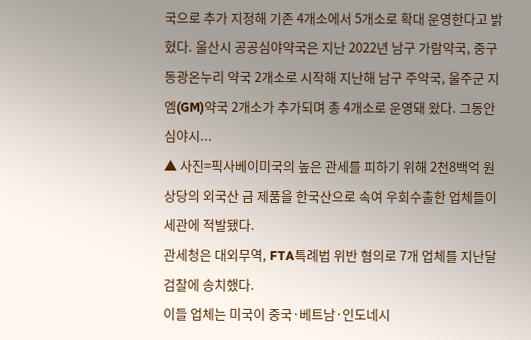국으로 추가 지정해 기존 4개소에서 5개소로 확대 운영한다고 밝혔다. 울산시 공공심야약국은 지난 2022년 남구 가람약국, 중구 동광온누리 약국 2개소로 시작해 지난해 남구 주약국, 울주군 지엠(GM)약국 2개소가 추가되며 총 4개소로 운영돼 왔다. 그동안 심야시...
▲ 사진=픽사베이미국의 높은 관세를 피하기 위해 2천8백억 원 상당의 외국산 금 제품을 한국산으로 속여 우회수출한 업체들이 세관에 적발됐다.
관세청은 대외무역, FTA특례법 위반 혐의로 7개 업체를 지난달 검찰에 송치했다.
이들 업체는 미국이 중국·베트남·인도네시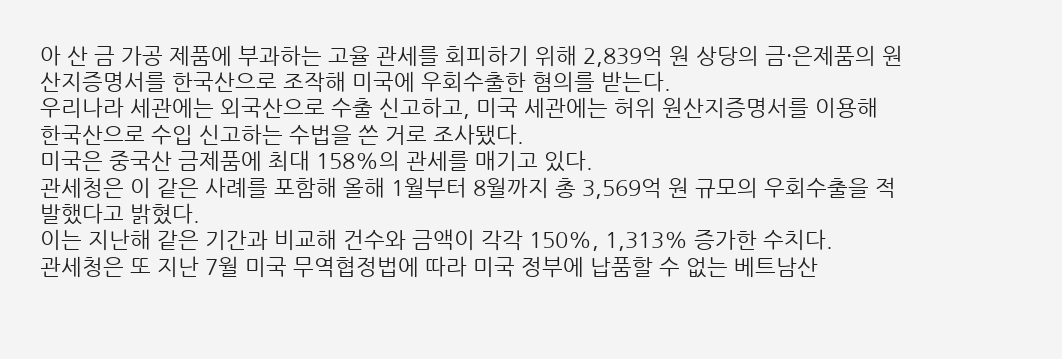아 산 금 가공 제품에 부과하는 고율 관세를 회피하기 위해 2,839억 원 상당의 금·은제품의 원산지증명서를 한국산으로 조작해 미국에 우회수출한 혐의를 받는다.
우리나라 세관에는 외국산으로 수출 신고하고, 미국 세관에는 허위 원산지증명서를 이용해 한국산으로 수입 신고하는 수법을 쓴 거로 조사됐다.
미국은 중국산 금제품에 최대 158%의 관세를 매기고 있다.
관세청은 이 같은 사례를 포함해 올해 1월부터 8월까지 총 3,569억 원 규모의 우회수출을 적발했다고 밝혔다.
이는 지난해 같은 기간과 비교해 건수와 금액이 각각 150%, 1,313% 증가한 수치다.
관세청은 또 지난 7월 미국 무역협정법에 따라 미국 정부에 납품할 수 없는 베트남산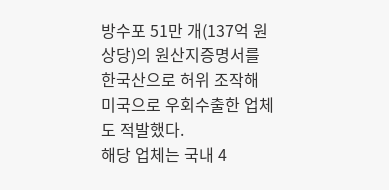방수포 51만 개(137억 원 상당)의 원산지증명서를 한국산으로 허위 조작해 미국으로 우회수출한 업체도 적발했다.
해당 업체는 국내 4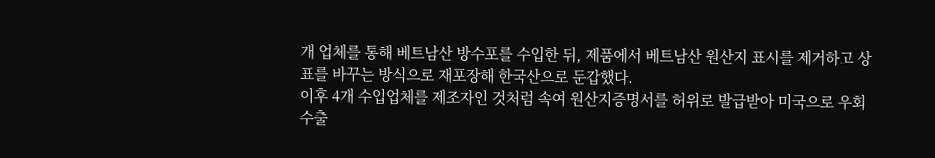개 업체를 통해 베트남산 방수포를 수입한 뒤, 제품에서 베트남산 원산지 표시를 제거하고 상표를 바꾸는 방식으로 재포장해 한국산으로 둔갑했다.
이후 4개 수입업체를 제조자인 것처럼 속여 원산지증명서를 허위로 발급받아 미국으로 우회수출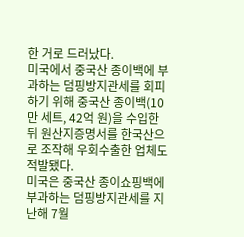한 거로 드러났다.
미국에서 중국산 종이백에 부과하는 덤핑방지관세를 회피하기 위해 중국산 종이백(10만 세트, 42억 원)을 수입한 뒤 원산지증명서를 한국산으로 조작해 우회수출한 업체도 적발됐다.
미국은 중국산 종이쇼핑백에 부과하는 덤핑방지관세를 지난해 7월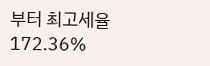부터 최고세율 172.36%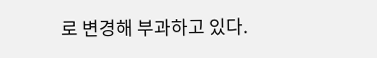로 변경해 부과하고 있다.